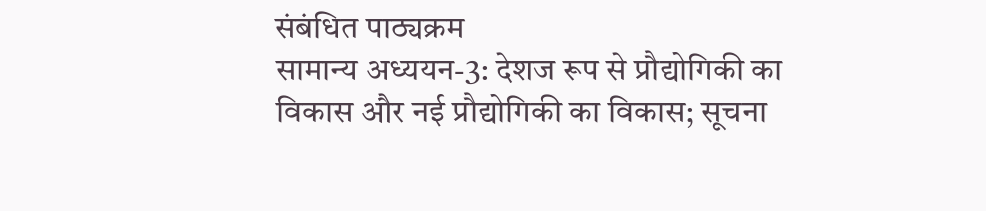संबंधित पाठ्यक्रम
सामान्य अध्ययन-3: देशज रूप से प्रौद्योगिकी का विकास और नई प्रौद्योगिकी का विकास; सूचना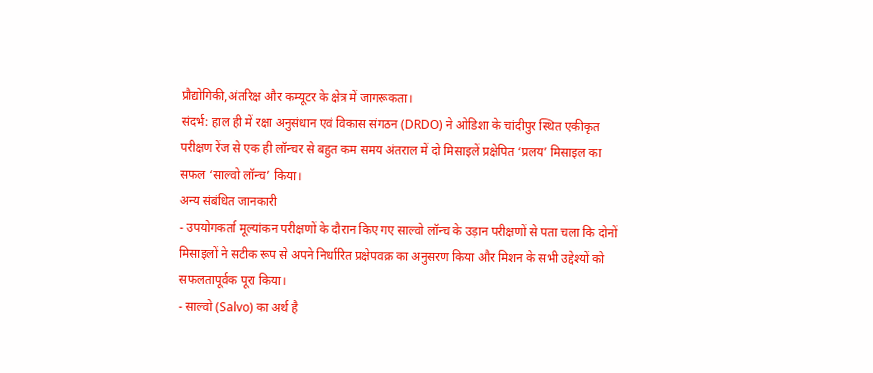प्रौद्योगिकी,अंतरिक्ष और कम्यूटर के क्षेत्र में जागरूकता।
संदर्भ: हाल ही में रक्षा अनुसंधान एवं विकास संगठन (DRDO) ने ओडिशा के चांदीपुर स्थित एकीकृत परीक्षण रेंज से एक ही लॉन्चर से बहुत कम समय अंतराल में दो मिसाइलें प्रक्षेपित ‘प्रलय’ मिसाइल का सफल ‘साल्वो लॉन्च’ किया।
अन्य संबंधित जानकारी
- उपयोगकर्ता मूल्यांकन परीक्षणों के दौरान किए गए साल्वो लॉन्च के उड़ान परीक्षणों से पता चला कि दोनों मिसाइलों ने सटीक रूप से अपने निर्धारित प्रक्षेपवक्र का अनुसरण किया और मिशन के सभी उद्देश्यों को सफलतापूर्वक पूरा किया।
- साल्वो (Salvo) का अर्थ है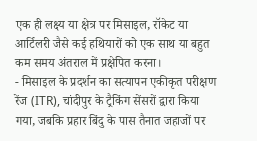एक ही लक्ष्य या क्षेत्र पर मिसाइल, रॉकेट या आर्टिलरी जैसे कई हथियारों को एक साथ या बहुत कम समय अंतराल में प्रक्षेपित करना।
- मिसाइल के प्रदर्शन का सत्यापन एकीकृत परीक्षण रेंज (ITR), चांदीपुर के ट्रैकिंग सेंसरों द्वारा किया गया, जबकि प्रहार बिंदु के पास तैनात जहाजों पर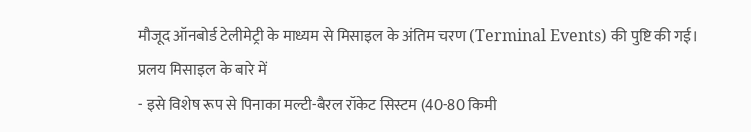मौजूद ऑनबोर्ड टेलीमेट्री के माध्यम से मिसाइल के अंतिम चरण (Terminal Events) की पुष्टि की गई।
प्रलय मिसाइल के बारे में
- इसे विशेष रूप से पिनाका मल्टी-बैरल रॉकेट सिस्टम (40-80 किमी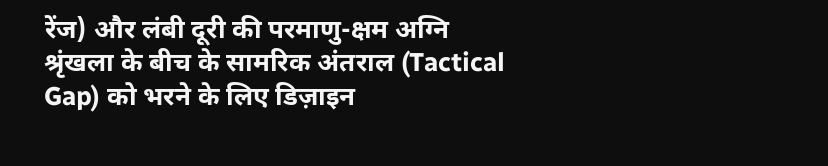रेंज) और लंबी दूरी की परमाणु-क्षम अग्नि श्रृंखला के बीच के सामरिक अंतराल (Tactical Gap) को भरने के लिए डिज़ाइन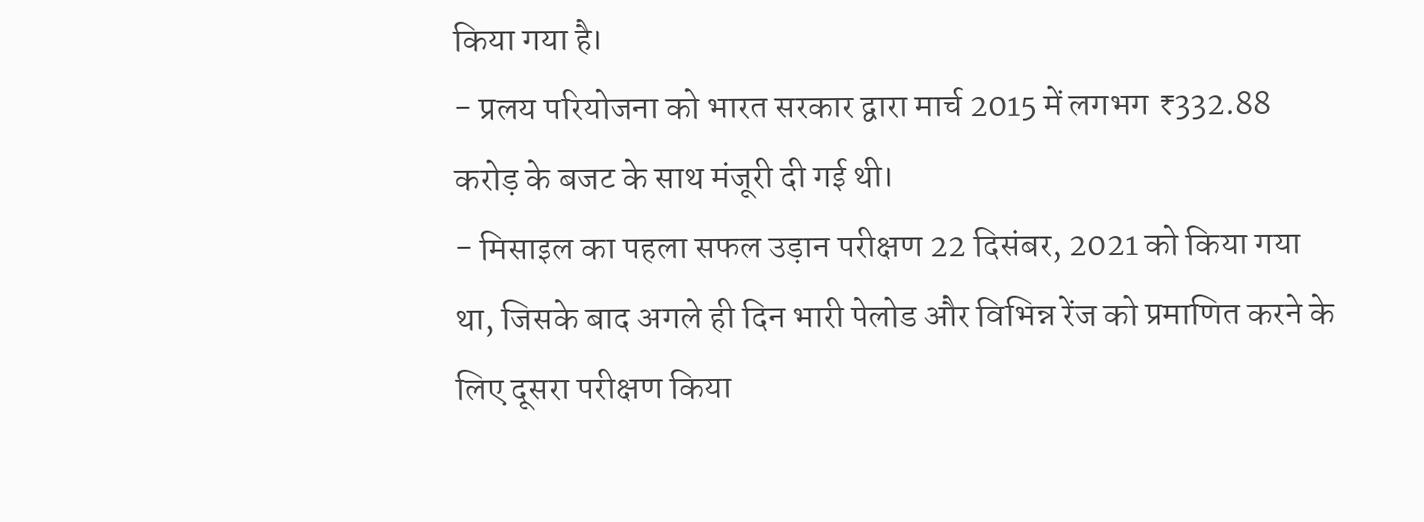किया गया है।
- प्रलय परियोजना को भारत सरकार द्वारा मार्च 2015 में लगभग ₹332.88 करोड़ के बजट के साथ मंजूरी दी गई थी।
- मिसाइल का पहला सफल उड़ान परीक्षण 22 दिसंबर, 2021 को किया गया था, जिसके बाद अगले ही दिन भारी पेलोड और विभिन्न रेंज को प्रमाणित करने के लिए दूसरा परीक्षण किया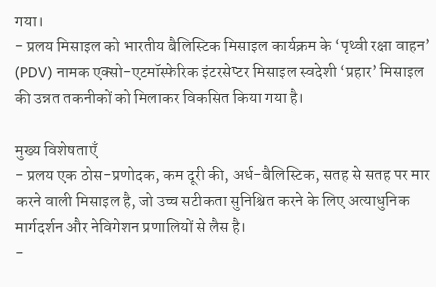गया।
- प्रलय मिसाइल को भारतीय बैलिस्टिक मिसाइल कार्यक्रम के ‘पृथ्वी रक्षा वाहन’ (PDV) नामक एक्सो-एटमॉस्फेरिक इंटरसेप्टर मिसाइल स्वदेशी ‘प्रहार’ मिसाइल की उन्नत तकनीकों को मिलाकर विकसित किया गया है।

मुख्य विशेषताएँ
- प्रलय एक ठोस-प्रणोदक, कम दूरी की, अर्ध-बैलिस्टिक, सतह से सतह पर मार करने वाली मिसाइल है, जो उच्च सटीकता सुनिश्चित करने के लिए अत्याधुनिक मार्गदर्शन और नेविगेशन प्रणालियों से लैस है।
-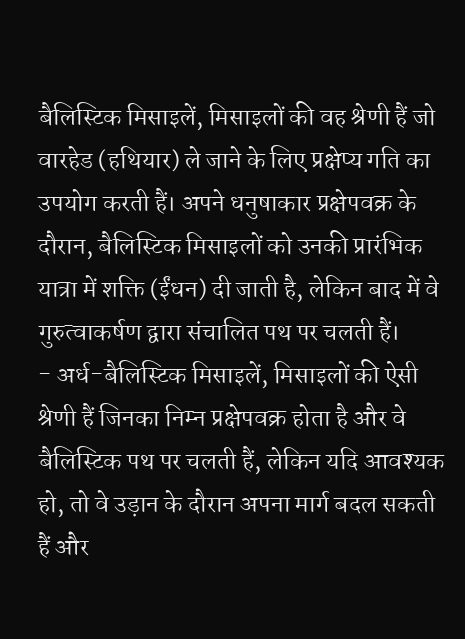बैलिस्टिक मिसाइलें, मिसाइलों की वह श्रेणी हैं जो वारहेड (हथियार) ले जाने के लिए प्रक्षेप्य गति का उपयोग करती हैं। अपने धनुषाकार प्रक्षेपवक्र के दौरान, बैलिस्टिक मिसाइलों को उनकी प्रारंभिक यात्रा में शक्ति (ईंधन) दी जाती है, लेकिन बाद में वे गुरुत्वाकर्षण द्वारा संचालित पथ पर चलती हैं।
- अर्ध-बैलिस्टिक मिसाइलें, मिसाइलों की ऐसी श्रेणी हैं जिनका निम्न प्रक्षेपवक्र होता है और वे बैलिस्टिक पथ पर चलती हैं, लेकिन यदि आवश्यक हो, तो वे उड़ान के दौरान अपना मार्ग बदल सकती हैं और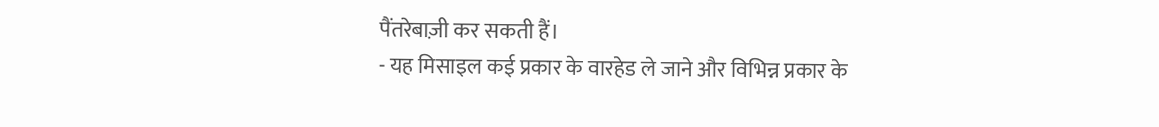पैंतरेबाज़ी कर सकती हैं।
- यह मिसाइल कई प्रकार के वारहेड ले जाने और विभिन्न प्रकार के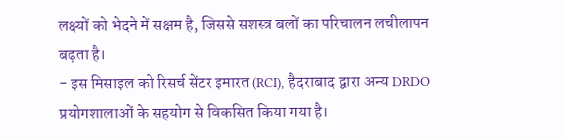लक्ष्यों को भेदने में सक्षम है, जिससे सशस्त्र बलों का परिचालन लचीलापन बढ़ता है।
- इस मिसाइल को रिसर्च सेंटर इमारत (RCI), हैदराबाद द्वारा अन्य DRDO प्रयोगशालाओं के सहयोग से विकसित किया गया है।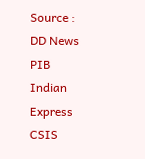Source :
DD News
PIB
Indian Express
CSIS